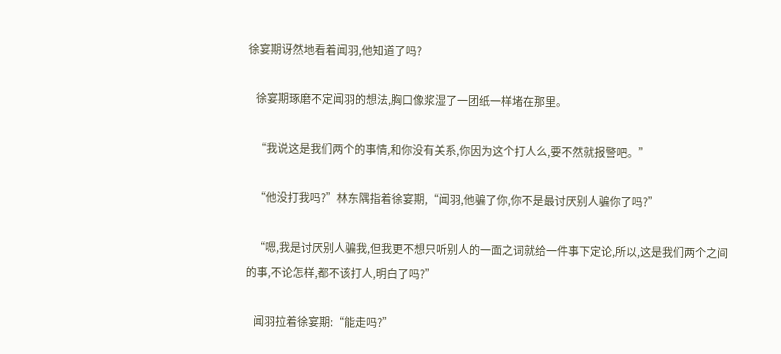徐宴期讶然地看着闻羽,他知道了吗?

    徐宴期琢磨不定闻羽的想法,胸口像浆湿了一团纸一样堵在那里。

    “我说这是我们两个的事情,和你没有关系,你因为这个打人么,要不然就报警吧。”

    “他没打我吗?”林东隅指着徐宴期,“闻羽,他骗了你,你不是最讨厌别人骗你了吗?”

    “嗯,我是讨厌别人骗我,但我更不想只听别人的一面之词就给一件事下定论,所以,这是我们两个之间的事,不论怎样,都不该打人,明白了吗?”

    闻羽拉着徐宴期:“能走吗?”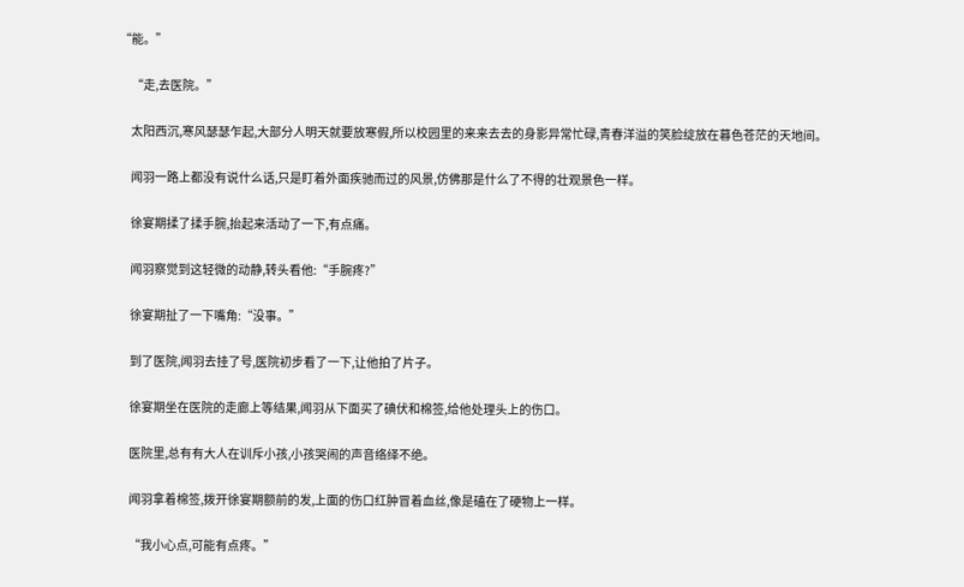“能。”

    “走,去医院。”

    太阳西沉,寒风瑟瑟乍起,大部分人明天就要放寒假,所以校园里的来来去去的身影异常忙碌,青春洋溢的笑脸绽放在暮色苍茫的天地间。

    闻羽一路上都没有说什么话,只是盯着外面疾驰而过的风景,仿佛那是什么了不得的壮观景色一样。

    徐宴期揉了揉手腕,抬起来活动了一下,有点痛。

    闻羽察觉到这轻微的动静,转头看他:“手腕疼?”

    徐宴期扯了一下嘴角:“没事。”

    到了医院,闻羽去挂了号,医院初步看了一下,让他拍了片子。

    徐宴期坐在医院的走廊上等结果,闻羽从下面买了碘伏和棉签,给他处理头上的伤口。

    医院里,总有有大人在训斥小孩,小孩哭闹的声音络绎不绝。

    闻羽拿着棉签,拨开徐宴期额前的发,上面的伤口红肿冒着血丝,像是磕在了硬物上一样。

    “我小心点,可能有点疼。”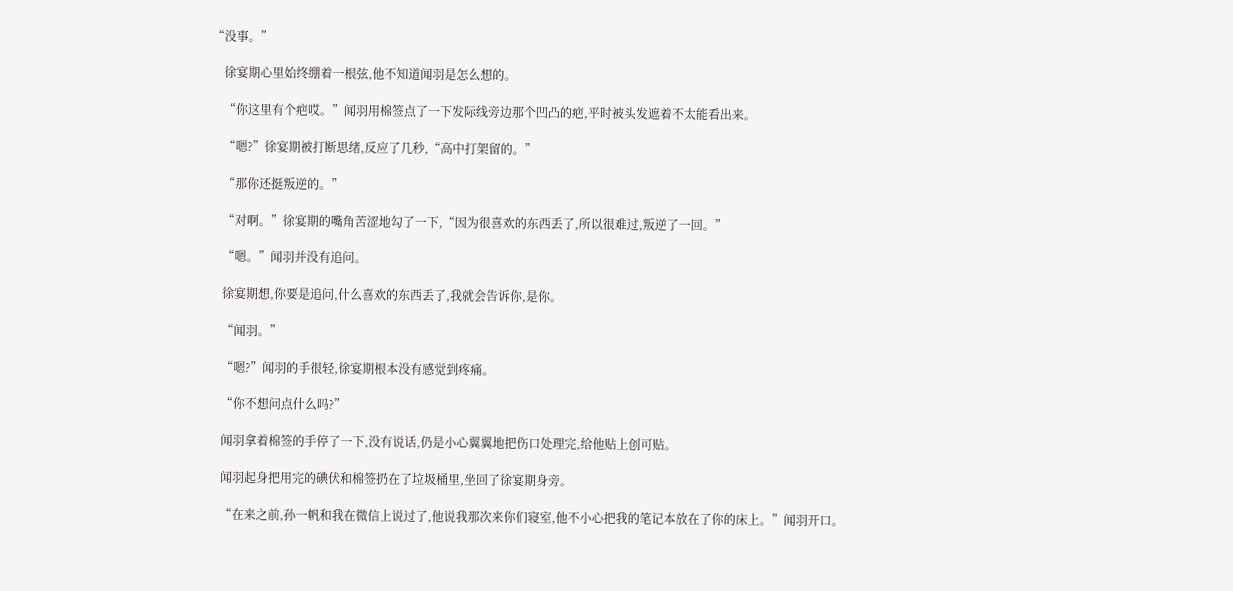“没事。”

    徐宴期心里始终绷着一根弦,他不知道闻羽是怎么想的。

    “你这里有个疤哎。”闻羽用棉签点了一下发际线旁边那个凹凸的疤,平时被头发遮着不太能看出来。

    “嗯?”徐宴期被打断思绪,反应了几秒,“高中打架留的。”

    “那你还挺叛逆的。”

    “对啊。”徐宴期的嘴角苦涩地勾了一下,“因为很喜欢的东西丢了,所以很难过,叛逆了一回。”

    “嗯。”闻羽并没有追问。

    徐宴期想,你要是追问,什么喜欢的东西丢了,我就会告诉你,是你。

    “闻羽。”

    “嗯?”闻羽的手很轻,徐宴期根本没有感觉到疼痛。

    “你不想问点什么吗?”

    闻羽拿着棉签的手停了一下,没有说话,仍是小心翼翼地把伤口处理完,给他贴上创可贴。

    闻羽起身把用完的碘伏和棉签扔在了垃圾桶里,坐回了徐宴期身旁。

    “在来之前,孙一帆和我在微信上说过了,他说我那次来你们寝室,他不小心把我的笔记本放在了你的床上。”闻羽开口。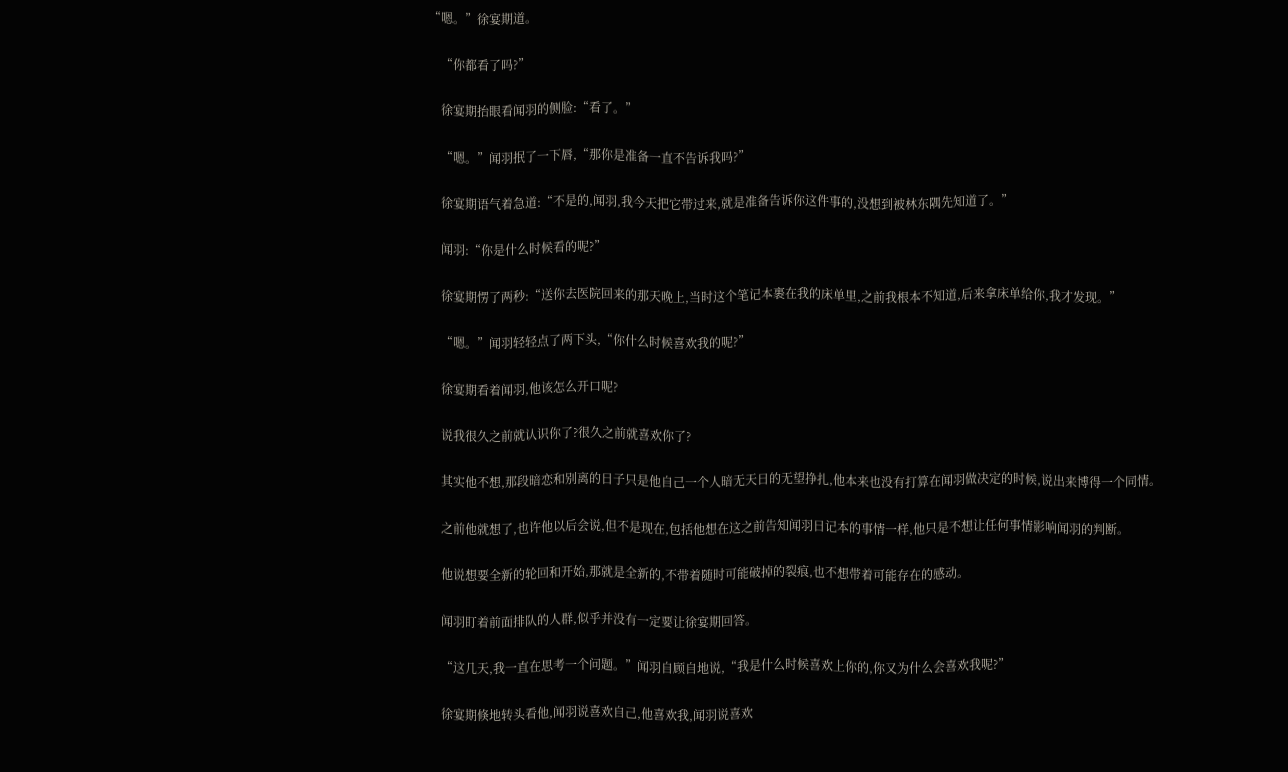“嗯。”徐宴期道。

    “你都看了吗?”

    徐宴期抬眼看闻羽的侧脸:“看了。”

    “嗯。”闻羽抿了一下唇,“那你是准备一直不告诉我吗?”

    徐宴期语气着急道:“不是的,闻羽,我今天把它带过来,就是准备告诉你这件事的,没想到被林东隅先知道了。”

    闻羽:“你是什么时候看的呢?”

    徐宴期愣了两秒:“送你去医院回来的那天晚上,当时这个笔记本裹在我的床单里,之前我根本不知道,后来拿床单给你,我才发现。”

    “嗯。”闻羽轻轻点了两下头,“你什么时候喜欢我的呢?”

    徐宴期看着闻羽,他该怎么开口呢?

    说我很久之前就认识你了?很久之前就喜欢你了?

    其实他不想,那段暗恋和别离的日子只是他自己一个人暗无天日的无望挣扎,他本来也没有打算在闻羽做决定的时候,说出来博得一个同情。

    之前他就想了,也许他以后会说,但不是现在,包括他想在这之前告知闻羽日记本的事情一样,他只是不想让任何事情影响闻羽的判断。

    他说想要全新的轮回和开始,那就是全新的,不带着随时可能破掉的裂痕,也不想带着可能存在的感动。

    闻羽盯着前面排队的人群,似乎并没有一定要让徐宴期回答。

    “这几天,我一直在思考一个问题。”闻羽自顾自地说,“我是什么时候喜欢上你的,你又为什么会喜欢我呢?”

    徐宴期倏地转头看他,闻羽说喜欢自己,他喜欢我,闻羽说喜欢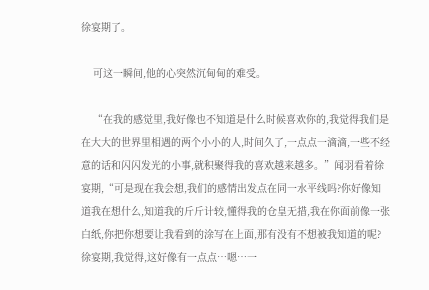徐宴期了。

    可这一瞬间,他的心突然沉甸甸的难受。

    “在我的感觉里,我好像也不知道是什么时候喜欢你的,我觉得我们是在大大的世界里相遇的两个小小的人,时间久了,一点点一滴滴,一些不经意的话和闪闪发光的小事,就积聚得我的喜欢越来越多。”闻羽看着徐宴期,“可是现在我会想,我们的感情出发点在同一水平线吗?你好像知道我在想什么,知道我的斤斤计较,懂得我的仓皇无措,我在你面前像一张白纸,你把你想要让我看到的涂写在上面,那有没有不想被我知道的呢?徐宴期,我觉得,这好像有一点点…嗯…一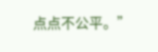点点不公平。”